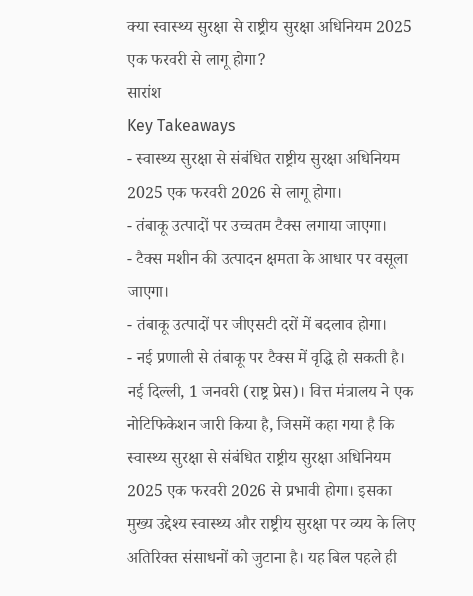क्या स्वास्थ्य सुरक्षा से राष्ट्रीय सुरक्षा अधिनियम 2025 एक फरवरी से लागू होगा?
सारांश
Key Takeaways
- स्वास्थ्य सुरक्षा से संबंधित राष्ट्रीय सुरक्षा अधिनियम 2025 एक फरवरी 2026 से लागू होगा।
- तंबाकू उत्पादों पर उच्चतम टैक्स लगाया जाएगा।
- टैक्स मशीन की उत्पादन क्षमता के आधार पर वसूला जाएगा।
- तंबाकू उत्पादों पर जीएसटी दरों में बदलाव होगा।
- नई प्रणाली से तंबाकू पर टैक्स में वृद्धि हो सकती है।
नई दिल्ली, 1 जनवरी (राष्ट्र प्रेस)। वित्त मंत्रालय ने एक नोटिफिकेशन जारी किया है, जिसमें कहा गया है कि स्वास्थ्य सुरक्षा से संबंधित राष्ट्रीय सुरक्षा अधिनियम 2025 एक फरवरी 2026 से प्रभावी होगा। इसका मुख्य उद्देश्य स्वास्थ्य और राष्ट्रीय सुरक्षा पर व्यय के लिए अतिरिक्त संसाधनों को जुटाना है। यह बिल पहले ही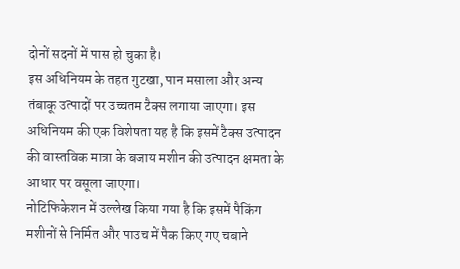दोनों सदनों में पास हो चुका है।
इस अधिनियम के तहत गुटखा, पान मसाला और अन्य तंबाकू उत्पादों पर उच्चतम टैक्स लगाया जाएगा। इस अधिनियम की एक विशेषता यह है कि इसमें टैक्स उत्पादन की वास्तविक मात्रा के बजाय मशीन की उत्पादन क्षमता के आधार पर वसूला जाएगा।
नोटिफिकेशन में उल्लेख किया गया है कि इसमें पैकिंग मशीनों से निर्मित और पाउच में पैक किए गए चबाने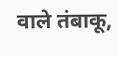वाले तंबाकू,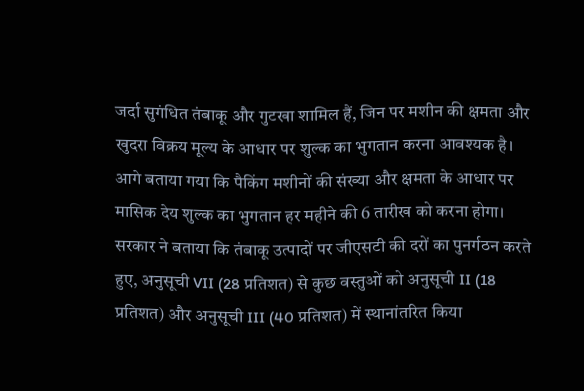जर्दा सुगंधित तंबाकू और गुटखा शामिल हैं, जिन पर मशीन की क्षमता और खुदरा विक्रय मूल्य के आधार पर शुल्क का भुगतान करना आवश्यक है।
आगे बताया गया कि पैकिंग मशीनों की संख्या और क्षमता के आधार पर मासिक देय शुल्क का भुगतान हर महीने की 6 तारीख को करना होगा।
सरकार ने बताया कि तंबाकू उत्पादों पर जीएसटी की दरों का पुनर्गठन करते हुए, अनुसूची VII (28 प्रतिशत) से कुछ वस्तुओं को अनुसूची II (18 प्रतिशत) और अनुसूची III (40 प्रतिशत) में स्थानांतरित किया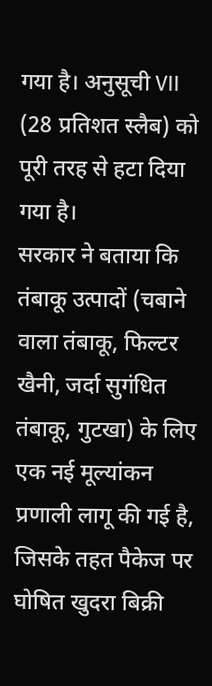गया है। अनुसूची VII (28 प्रतिशत स्लैब) को पूरी तरह से हटा दिया गया है।
सरकार ने बताया कि तंबाकू उत्पादों (चबाने वाला तंबाकू, फिल्टर खैनी, जर्दा सुगंधित तंबाकू, गुटखा) के लिए एक नई मूल्यांकन प्रणाली लागू की गई है, जिसके तहत पैकेज पर घोषित खुदरा बिक्री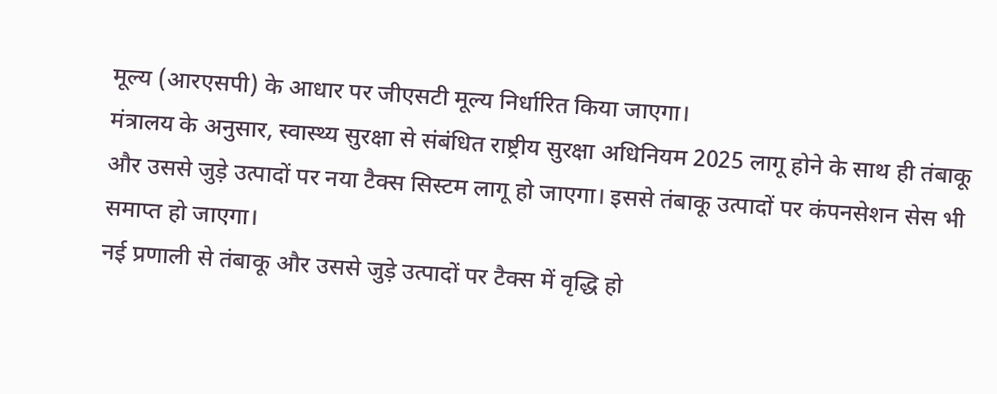मूल्य (आरएसपी) के आधार पर जीएसटी मूल्य निर्धारित किया जाएगा।
मंत्रालय के अनुसार, स्वास्थ्य सुरक्षा से संबंधित राष्ट्रीय सुरक्षा अधिनियम 2025 लागू होने के साथ ही तंबाकू और उससे जुड़े उत्पादों पर नया टैक्स सिस्टम लागू हो जाएगा। इससे तंबाकू उत्पादों पर कंपनसेशन सेस भी समाप्त हो जाएगा।
नई प्रणाली से तंबाकू और उससे जुड़े उत्पादों पर टैक्स में वृद्धि हो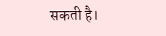सकती है।